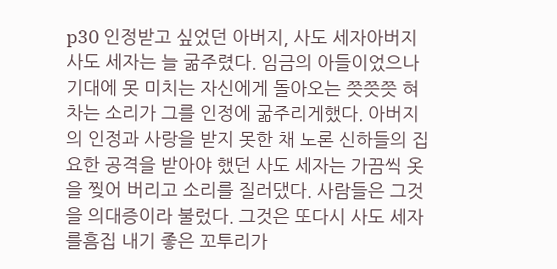p30 인정받고 싶었던 아버지, 사도 세자아버지 사도 세자는 늘 굶주렸다. 임금의 아들이었으나 기대에 못 미치는 자신에게 돌아오는 쯧쯧쯧 혀 차는 소리가 그를 인정에 굶주리게했다. 아버지의 인정과 사랑을 받지 못한 채 노론 신하들의 집요한 공격을 받아야 했던 사도 세자는 가끔씩 옷을 찢어 버리고 소리를 질러댔다. 사람들은 그것을 의대증이라 불렀다. 그것은 또다시 사도 세자를흠집 내기 좋은 꼬투리가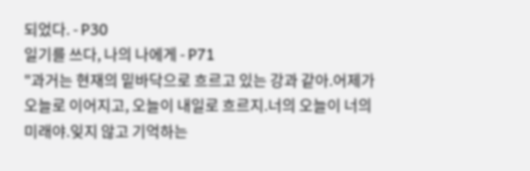되었다. - P30
일기를 쓰다, 나의 나에게 - P71
"과거는 현재의 밑바닥으로 흐르고 있는 강과 같아.어제가 오늘로 이어지고, 오늘이 내일로 흐르지.너의 오늘이 너의 미래야.잊지 않고 기억하는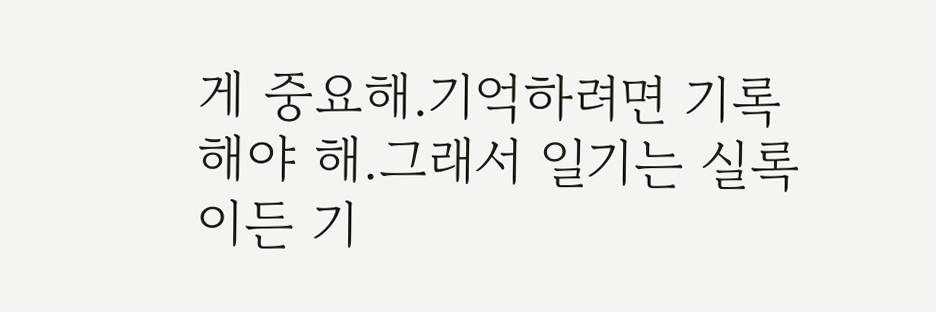게 중요해.기억하려면 기록해야 해.그래서 일기는 실록이든 기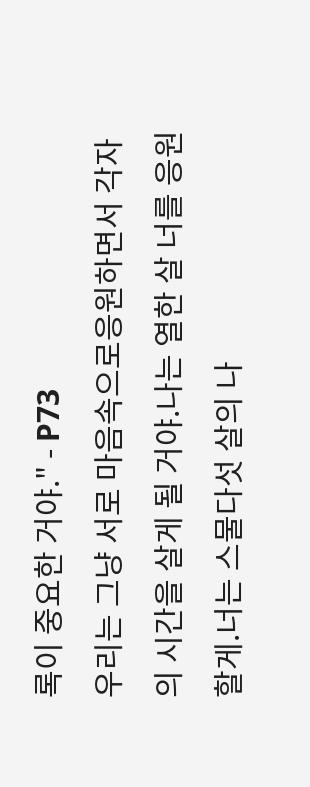록이 중요한 거야." - P73
우리는 그냥 서로 마음속으로응원하면서 각자의 시간을 살게 될 거야.나는 열한 살 너를 응원할게.너는 스물다섯 살의 나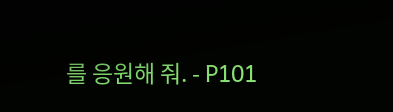를 응원해 줘. - P101